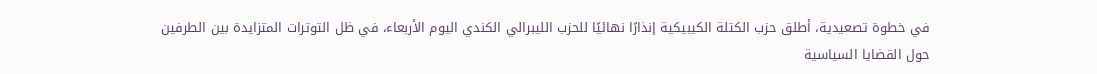في خطوة تصعيدية، أطلق حزب الكتلة الكيبيكية إنذارًا نهائيًا للحزب الليبرالي الكندي اليوم الأربعاء، في ظل التوترات المتزايدة بين الطرفين حول القضايا السياسية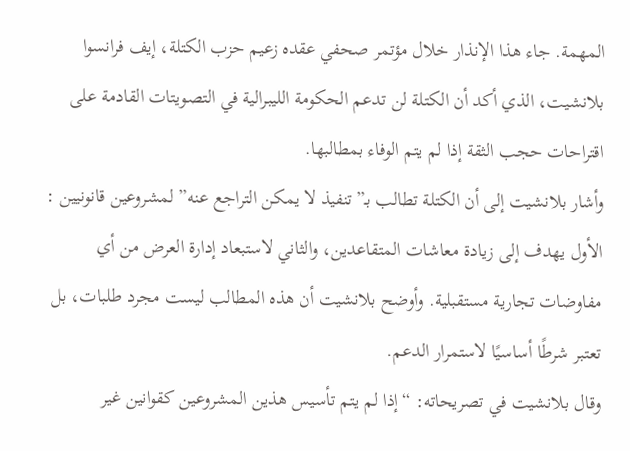المهمة. جاء هذا الإنذار خلال مؤتمر صحفي عقده زعيم حزب الكتلة، إيف فرانسوا بلانشيت، الذي أكد أن الكتلة لن تدعم الحكومة الليبرالية في التصويتات القادمة على اقتراحات حجب الثقة إذا لم يتم الوفاء بمطالبها.
وأشار بلانشيت إلى أن الكتلة تطالب بـ”تنفيذ لا يمكن التراجع عنه” لمشروعين قانونيين : الأول يهدف إلى زيادة معاشات المتقاعدين، والثاني لاستبعاد إدارة العرض من أي مفاوضات تجارية مستقبلية. وأوضح بلانشيت أن هذه المطالب ليست مجرد طلبات، بل تعتبر شرطًا أساسيًا لاستمرار الدعم.
وقال بلانشيت في تصريحاته: “إذا لم يتم تأسيس هذين المشروعين كقوانين غير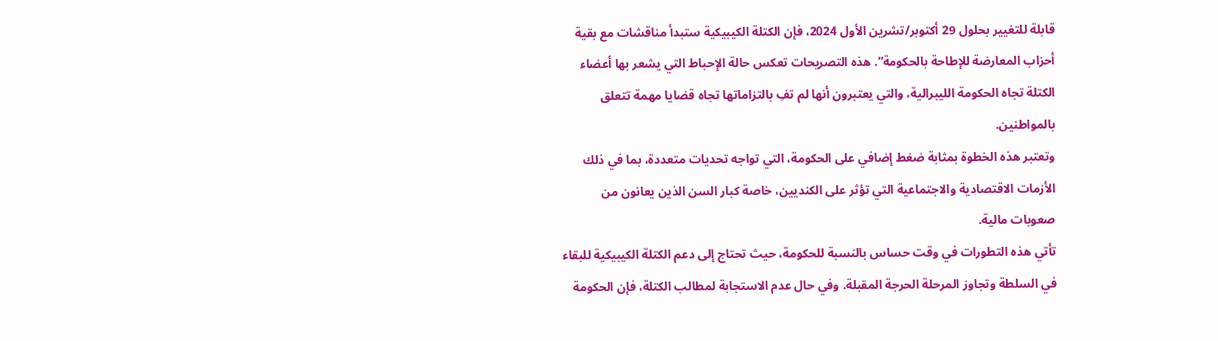قابلة للتغيير بحلول 29 أكتوبر/تشرين الأول 2024، فإن الكتلة الكيبيكية ستبدأ مناقشات مع بقية أحزاب المعارضة للإطاحة بالحكومة”. هذه التصريحات تعكس حالة الإحباط التي يشعر بها أعضاء الكتلة تجاه الحكومة الليبرالية، والتي يعتبرون أنها لم تفِ بالتزاماتها تجاه قضايا مهمة تتعلق بالمواطنين.
وتعتبر هذه الخطوة بمثابة ضغط إضافي على الحكومة، التي تواجه تحديات متعددة، بما في ذلك الأزمات الاقتصادية والاجتماعية التي تؤثر على الكنديين، خاصة كبار السن الذين يعانون من صعوبات مالية.
تأتي هذه التطورات في وقت حساس بالنسبة للحكومة، حيث تحتاج إلى دعم الكتلة الكيبيكية للبقاء في السلطة وتجاوز المرحلة الحرجة المقبلة. وفي حال عدم الاستجابة لمطالب الكتلة، فإن الحكومة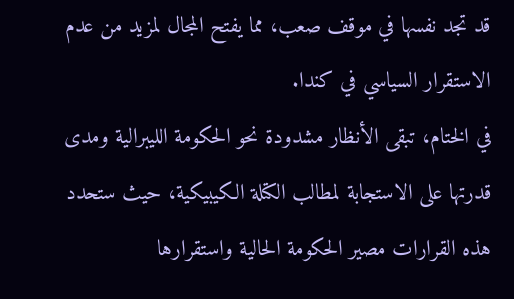قد تجد نفسها في موقف صعب، مما يفتح المجال لمزيد من عدم الاستقرار السياسي في كندا.
في الختام، تبقى الأنظار مشدودة نحو الحكومة الليبرالية ومدى قدرتها على الاستجابة لمطالب الكتلة الكيبيكية، حيث ستحدد هذه القرارات مصير الحكومة الحالية واستقرارها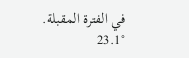في الفترة المقبلة.
23.1°